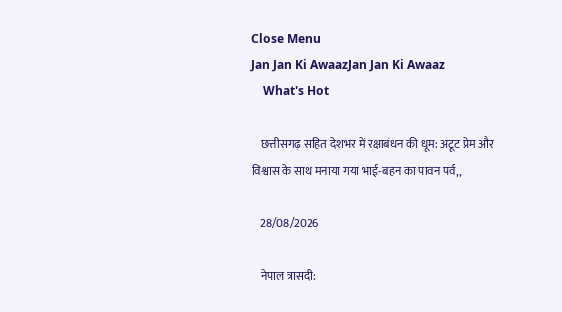Close Menu
Jan Jan Ki AwaazJan Jan Ki Awaaz
    What's Hot

    छत्तीसगढ़ सहित देशभर में रक्षाबंधन की धूम: अटूट प्रेम और विश्वास के साथ मनाया गया भाई-बहन का पावन पर्व,,

    28/08/2026

    नेपाल त्रासदी: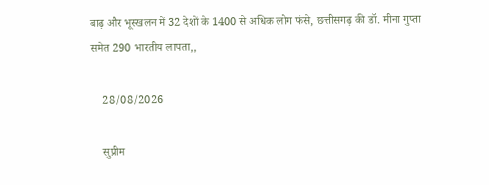बाढ़ और भूस्खलन में 32 देशों के 1400 से अधिक लोग फंसे, छत्तीसगढ़ की डॉ. मीना गुप्ता समेत 290 भारतीय लापता,,

    28/08/2026

    सुप्रीम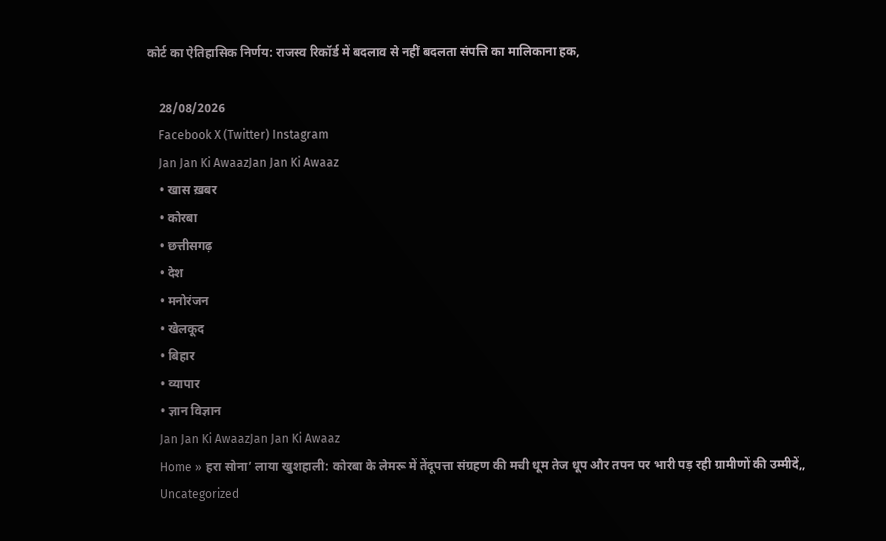कोर्ट का ऐतिहासिक निर्णय: राजस्व रिकॉर्ड में बदलाव से नहीं बदलता संपत्ति का मालिकाना हक,

    28/08/2026
    Facebook X (Twitter) Instagram
    Jan Jan Ki AwaazJan Jan Ki Awaaz
    • खास ख़बर
    • कोरबा
    • छत्तीसगढ़
    • देश
    • मनोरंजन
    • खेलकूद
    • बिहार
    • व्यापार
    • ज्ञान विज्ञान
    Jan Jan Ki AwaazJan Jan Ki Awaaz
    Home » हरा सोना’ लाया खुशहाली: कोरबा के लेमरू में तेंदूपत्ता संग्रहण की मची धूम तेज धूप और तपन पर भारी पड़ रही ग्रामीणों की उम्मीदें,,
    Uncategorized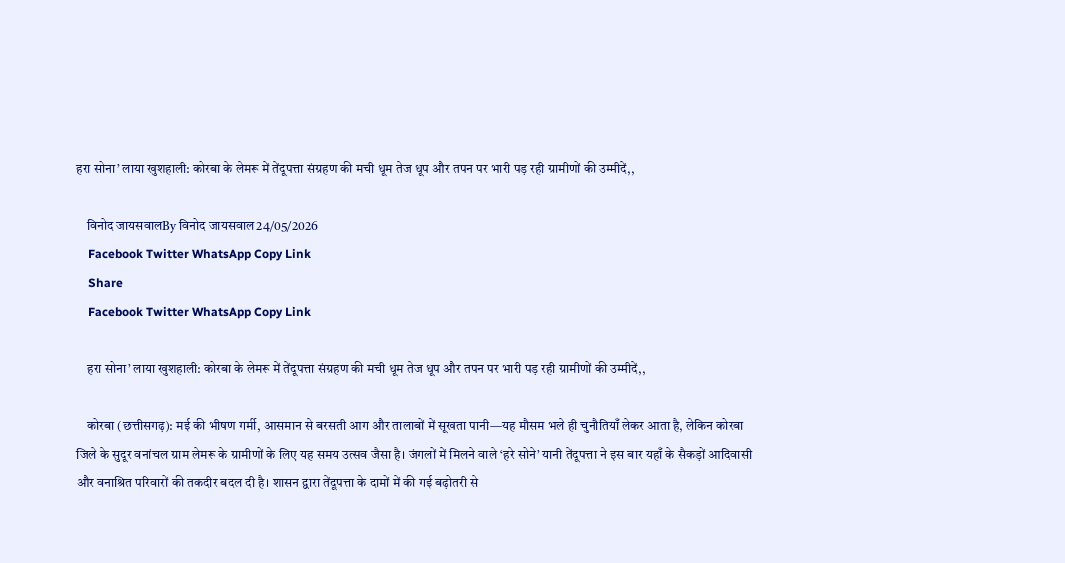हरा सोना’ लाया खुशहाली: कोरबा के लेमरू में तेंदूपत्ता संग्रहण की मची धूम तेज धूप और तपन पर भारी पड़ रही ग्रामीणों की उम्मीदें,,

    विनोद जायसवालBy विनोद जायसवाल24/05/2026
    Facebook Twitter WhatsApp Copy Link
    Share
    Facebook Twitter WhatsApp Copy Link

    हरा सोना’ लाया खुशहाली: कोरबा के लेमरू में तेंदूपत्ता संग्रहण की मची धूम तेज धूप और तपन पर भारी पड़ रही ग्रामीणों की उम्मीदें,,

    कोरबा (छत्तीसगढ़): मई की भीषण गर्मी, आसमान से बरसती आग और तालाबों में सूखता पानी—यह मौसम भले ही चुनौतियाँ लेकर आता है, लेकिन कोरबा जिले के सुदूर वनांचल ग्राम लेमरू के ग्रामीणों के लिए यह समय उत्सव जैसा है। जंगलों में मिलने वाले ‘हरे सोने’ यानी तेंदूपत्ता ने इस बार यहाँ के सैकड़ों आदिवासी और वनाश्रित परिवारों की तकदीर बदल दी है। शासन द्वारा तेंदूपत्ता के दामों में की गई बढ़ोतरी से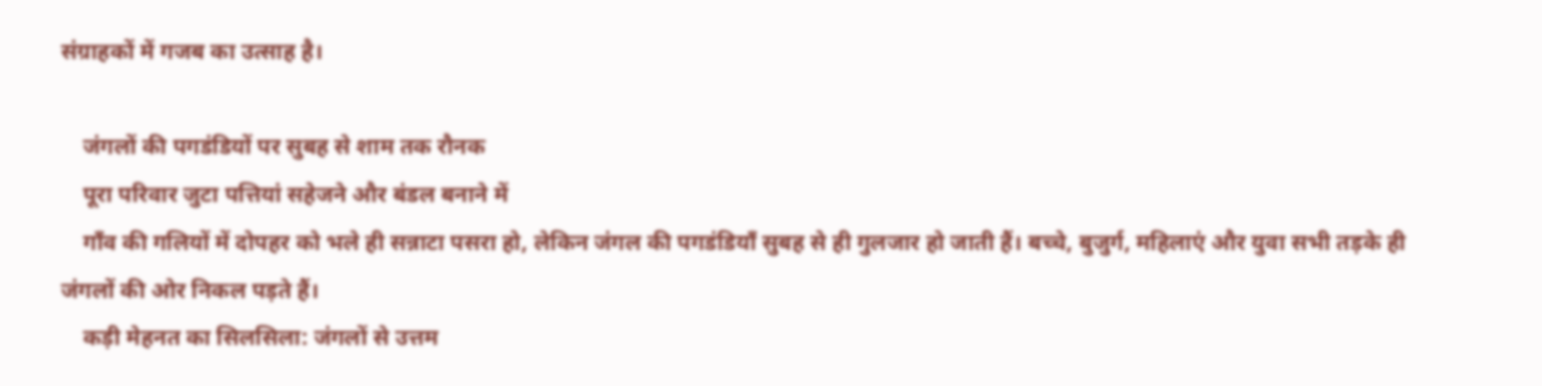संग्राहकों में गजब का उत्साह है।

    जंगलों की पगडंडियों पर सुबह से शाम तक रौनक
    पूरा परिवार जुटा पत्तियां सहेजने और बंडल बनाने में
    गाँव की गलियों में दोपहर को भले ही सन्नाटा पसरा हो, लेकिन जंगल की पगडंडियाँ सुबह से ही गुलजार हो जाती हैं। बच्चे, बुजुर्ग, महिलाएं और युवा सभी तड़के ही जंगलों की ओर निकल पड़ते हैं।
    कड़ी मेहनत का सिलसिला: जंगलों से उत्तम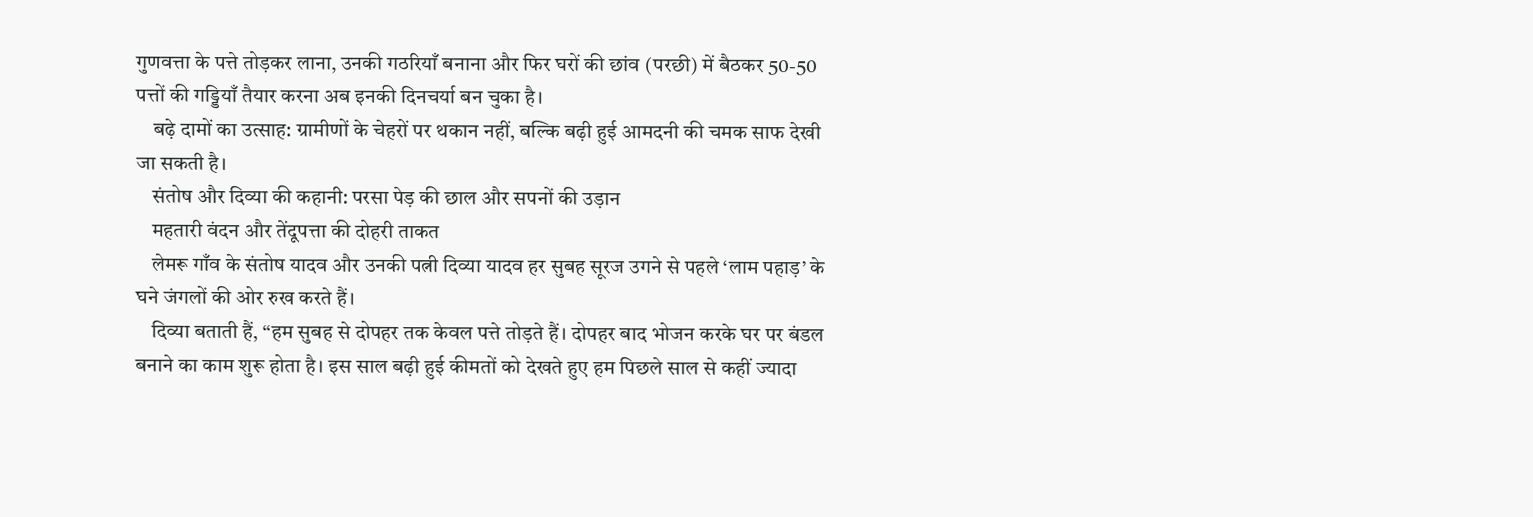गुणवत्ता के पत्ते तोड़कर लाना, उनकी गठरियाँ बनाना और फिर घरों की छांव (परछी) में बैठकर 50-50 पत्तों की गड्डियाँ तैयार करना अब इनकी दिनचर्या बन चुका है।
    बढ़े दामों का उत्साह: ग्रामीणों के चेहरों पर थकान नहीं, बल्कि बढ़ी हुई आमदनी की चमक साफ देखी जा सकती है।
    संतोष और दिव्या की कहानी: परसा पेड़ की छाल और सपनों की उड़ान
    महतारी वंदन और तेंदूपत्ता की दोहरी ताकत
    लेमरू गाँव के संतोष यादव और उनकी पत्नी दिव्या यादव हर सुबह सूरज उगने से पहले ‘लाम पहाड़’ के घने जंगलों की ओर रुख करते हैं।
    दिव्या बताती हैं, “हम सुबह से दोपहर तक केवल पत्ते तोड़ते हैं। दोपहर बाद भोजन करके घर पर बंडल बनाने का काम शुरू होता है। इस साल बढ़ी हुई कीमतों को देखते हुए हम पिछले साल से कहीं ज्यादा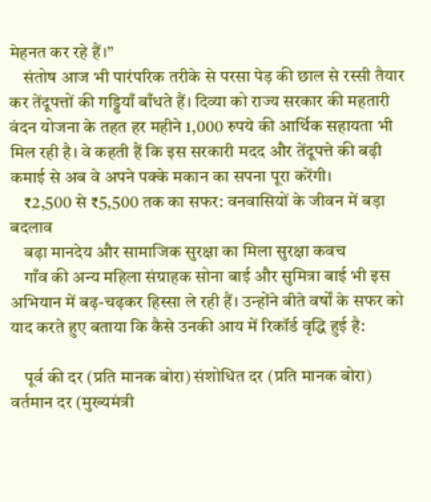मेहनत कर रहे हैं।”
    संतोष आज भी पारंपरिक तरीके से परसा पेड़ की छाल से रस्सी तैयार कर तेंदूपत्तों की गड्डियाँ बाँधते हैं। दिव्या को राज्य सरकार की महतारी वंदन योजना के तहत हर महीने 1,000 रुपये की आर्थिक सहायता भी मिल रही है। वे कहती हैं कि इस सरकारी मदद और तेंदूपत्ते की बढ़ी कमाई से अब वे अपने पक्के मकान का सपना पूरा करेंगी।
    ₹2,500 से ₹5,500 तक का सफर: वनवासियों के जीवन में बड़ा बदलाव
    बढ़ा मानदेय और सामाजिक सुरक्षा का मिला सुरक्षा कवच
    गाँव की अन्य महिला संग्राहक सोना बाई और सुमित्रा बाई भी इस अभियान में बढ़-चढ़कर हिस्सा ले रही हैं। उन्होंने बीते वर्षों के सफर को याद करते हुए बताया कि कैसे उनकी आय में रिकॉर्ड वृद्धि हुई है:

    पूर्व की दर (प्रति मानक बोरा) संशोधित दर (प्रति मानक बोरा) वर्तमान दर (मुख्यमंत्री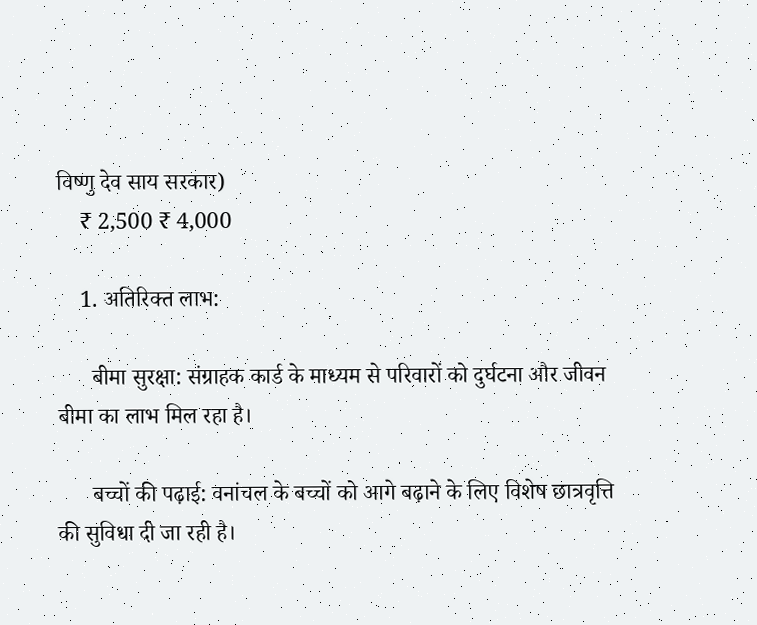विष्णु देव साय सरकार)
    ₹ 2,500 ₹ 4,000

    1. अतिरिक्त लाभ:

      बीमा सुरक्षा: संग्राहक कार्ड के माध्यम से परिवारों को दुर्घटना और जीवन बीमा का लाभ मिल रहा है।

      बच्चों की पढ़ाई: वनांचल के बच्चों को आगे बढ़ाने के लिए विशेष छात्रवृत्ति की सुविधा दी जा रही है।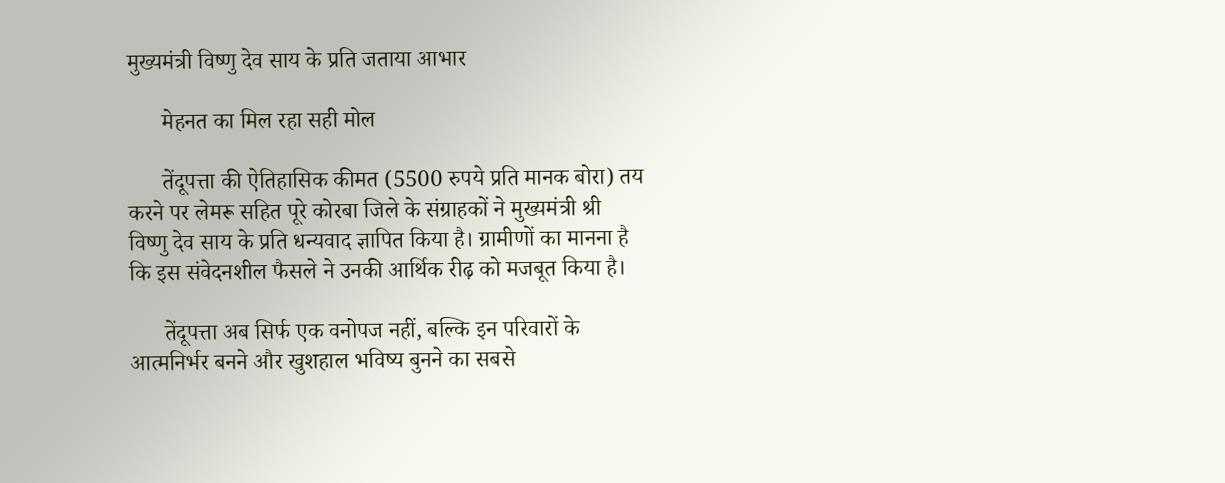मुख्यमंत्री विष्णु देव साय के प्रति जताया आभार

      मेहनत का मिल रहा सही मोल

      तेंदूपत्ता की ऐतिहासिक कीमत (5500 रुपये प्रति मानक बोरा) तय करने पर लेमरू सहित पूरे कोरबा जिले के संग्राहकों ने मुख्यमंत्री श्री विष्णु देव साय के प्रति धन्यवाद ज्ञापित किया है। ग्रामीणों का मानना है कि इस संवेदनशील फैसले ने उनकी आर्थिक रीढ़ को मजबूत किया है।

      तेंदूपत्ता अब सिर्फ एक वनोपज नहीं, बल्कि इन परिवारों के आत्मनिर्भर बनने और खुशहाल भविष्य बुनने का सबसे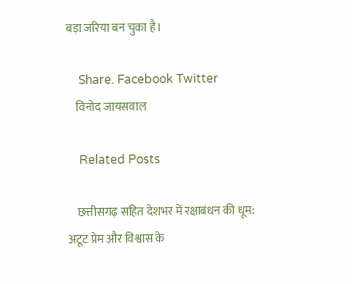बड़ा जरिया बन चुका है।

    Share. Facebook Twitter
    विनोद जायसवाल

    Related Posts

    छत्तीसगढ़ सहित देशभर में रक्षाबंधन की धूम: अटूट प्रेम और विश्वास के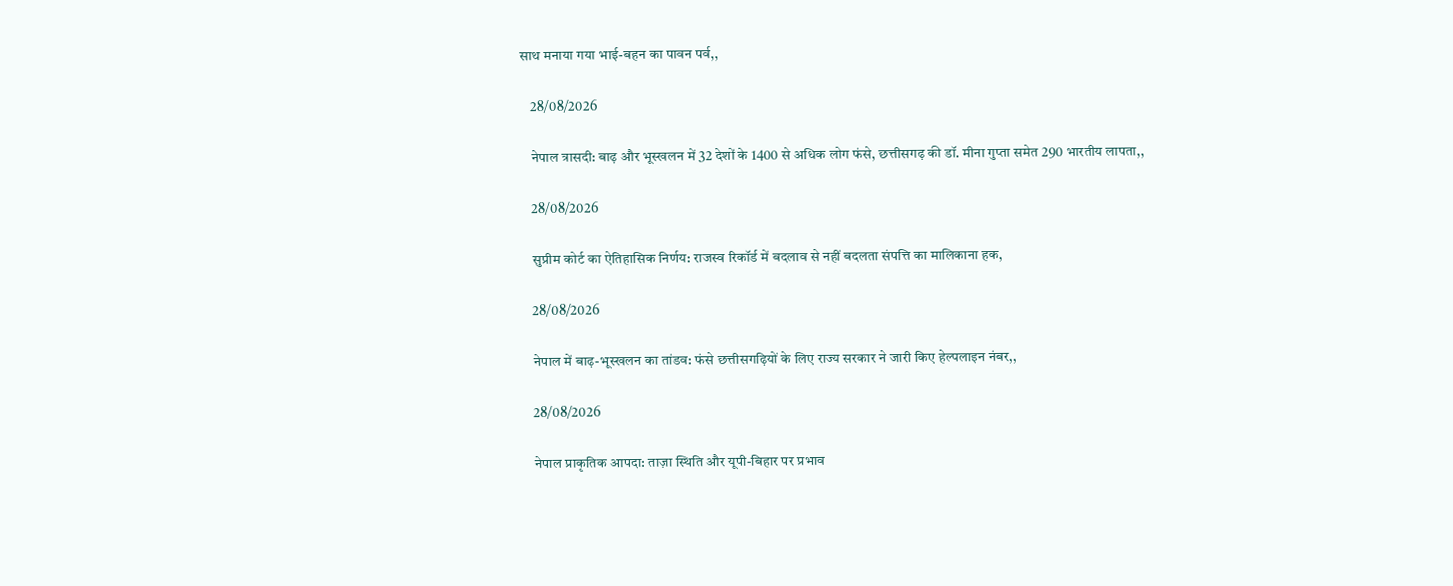साथ मनाया गया भाई-बहन का पावन पर्व,,

    28/08/2026

    नेपाल त्रासदी: बाढ़ और भूस्खलन में 32 देशों के 1400 से अधिक लोग फंसे, छत्तीसगढ़ की डॉ. मीना गुप्ता समेत 290 भारतीय लापता,,

    28/08/2026

    सुप्रीम कोर्ट का ऐतिहासिक निर्णय: राजस्व रिकॉर्ड में बदलाव से नहीं बदलता संपत्ति का मालिकाना हक,

    28/08/2026

    नेपाल में बाढ़-भूस्खलन का तांडव: फंसे छत्तीसगढ़ियों के लिए राज्य सरकार ने जारी किए हेल्पलाइन नंबर,,

    28/08/2026

    नेपाल प्राकृतिक आपदा: ताज़ा स्थिति और यूपी-बिहार पर प्रभाव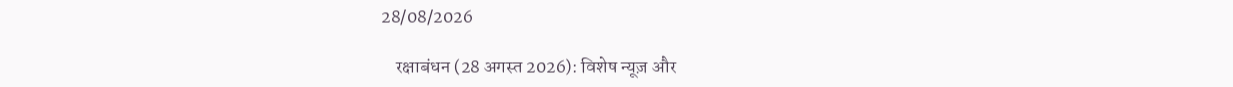28/08/2026

    रक्षाबंधन (28 अगस्त 2026): विशेष न्यूज़ और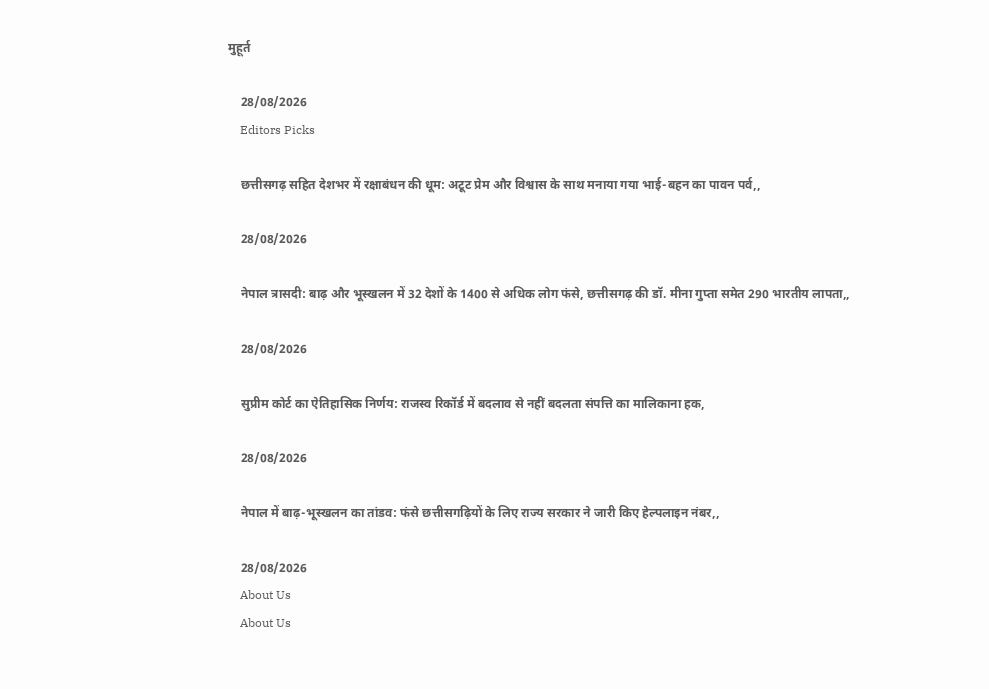मुहूर्त

    28/08/2026
    Editors Picks

    छत्तीसगढ़ सहित देशभर में रक्षाबंधन की धूम: अटूट प्रेम और विश्वास के साथ मनाया गया भाई-बहन का पावन पर्व,,

    28/08/2026

    नेपाल त्रासदी: बाढ़ और भूस्खलन में 32 देशों के 1400 से अधिक लोग फंसे, छत्तीसगढ़ की डॉ. मीना गुप्ता समेत 290 भारतीय लापता,,

    28/08/2026

    सुप्रीम कोर्ट का ऐतिहासिक निर्णय: राजस्व रिकॉर्ड में बदलाव से नहीं बदलता संपत्ति का मालिकाना हक,

    28/08/2026

    नेपाल में बाढ़-भूस्खलन का तांडव: फंसे छत्तीसगढ़ियों के लिए राज्य सरकार ने जारी किए हेल्पलाइन नंबर,,

    28/08/2026
    About Us
    About Us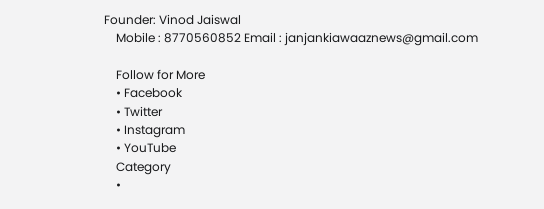Founder: Vinod Jaiswal
    Mobile : 8770560852 Email : janjankiawaaznews@gmail.com

    Follow for More
    • Facebook
    • Twitter
    • Instagram
    • YouTube
    Category
    •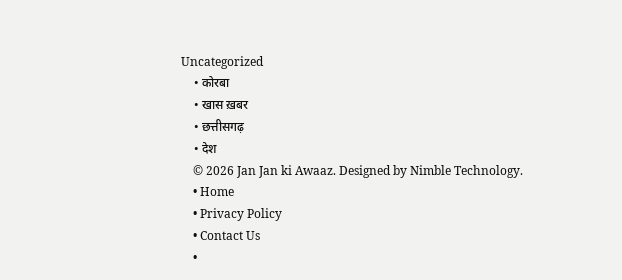Uncategorized
    • कोरबा
    • खास ख़बर
    • छत्तीसगढ़
    • देश
    © 2026 Jan Jan ki Awaaz. Designed by Nimble Technology.
    • Home
    • Privacy Policy
    • Contact Us
    •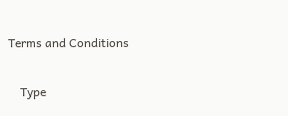Terms and Conditions

    Type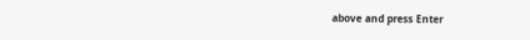above and press Enter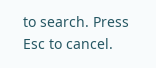to search. Press Esc to cancel.